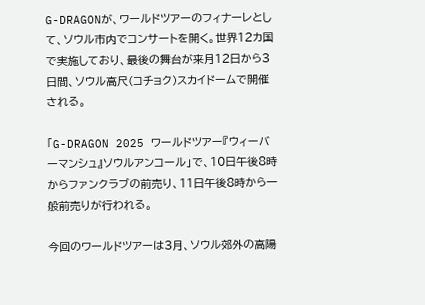G-DRAGONが、ワールドツアーのフィナーレとして、ソウル市内でコンサートを開く。世界12カ国で実施しており、最後の舞台が来月12日から3日間、ソウル高尺(コチョク)スカイドームで開催される。

「G-DRAGON 2025 ワールドツアー『ウィーバーマンシュ』ソウルアンコール」で、10日午後8時からファンクラブの前売り、11日午後8時から一般前売りが行われる。

今回のワールドツアーは3月、ソウル郊外の高陽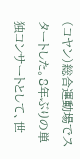(コヤン)総合運動場でスタートした。8年ぶりの単独コンサートとして、世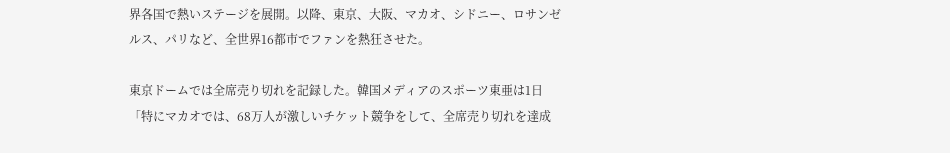界各国で熱いステージを展開。以降、東京、大阪、マカオ、シドニー、ロサンゼルス、パリなど、全世界16都市でファンを熱狂させた。

東京ドームでは全席売り切れを記録した。韓国メディアのスポーツ東亜は1日「特にマカオでは、68万人が激しいチケット競争をして、全席売り切れを達成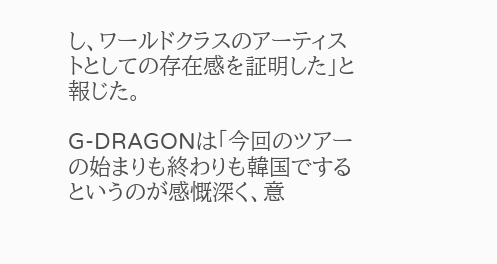し、ワールドクラスのアーティストとしての存在感を証明した」と報じた。

G-DRAGONは「今回のツアーの始まりも終わりも韓国でするというのが感慨深く、意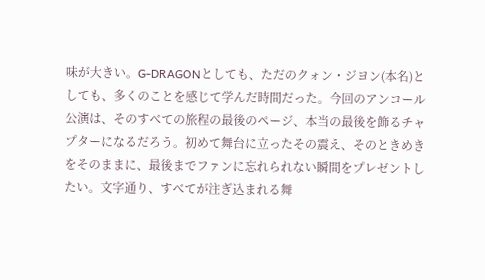味が大きい。G-DRAGONとしても、ただのクォン・ジヨン(本名)としても、多くのことを感じて学んだ時間だった。今回のアンコール公演は、そのすべての旅程の最後のページ、本当の最後を飾るチャプターになるだろう。初めて舞台に立ったその震え、そのときめきをそのままに、最後までファンに忘れられない瞬間をプレゼントしたい。文字通り、すべてが注ぎ込まれる舞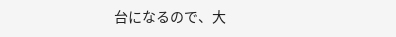台になるので、大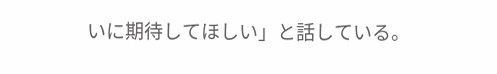いに期待してほしい」と話している。